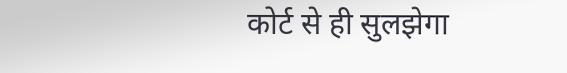कोर्ट से ही सुलझेगा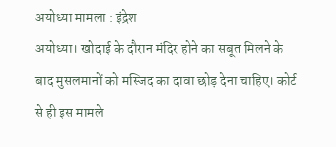अयोध्या मामला : इंद्रेश
अयोध्या। खोदाई के दौरान मंदिर होने का सबूत मिलने के बाद मुसलमानों को मस्जिद का दावा छोड़ देना चाहिए। कोर्ट से ही इस मामले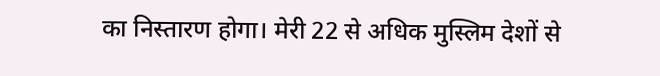का निस्तारण होगा। मेरी 22 से अधिक मुस्लिम देशों से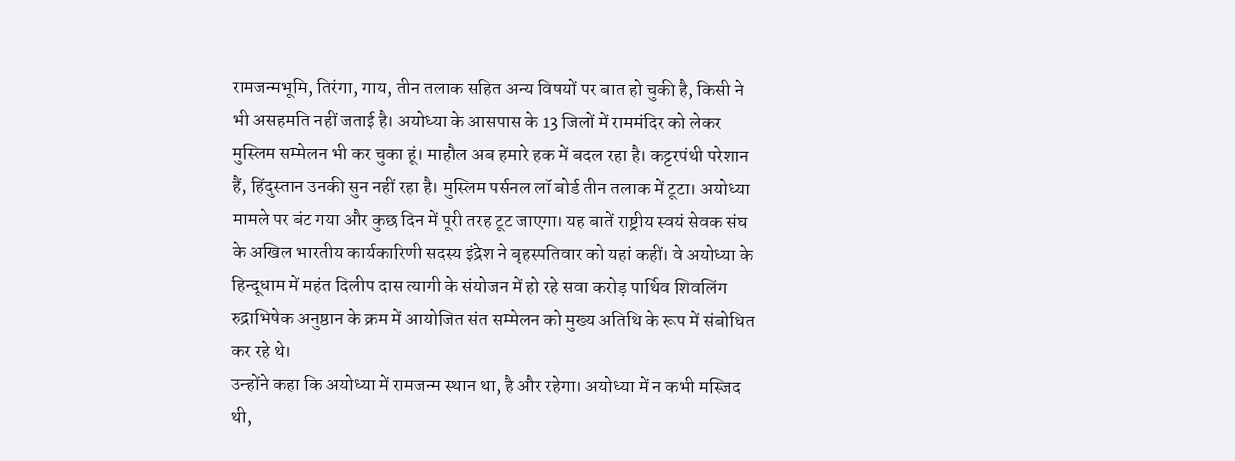रामजन्मभूमि, तिरंगा, गाय, तीन तलाक सहित अन्य विषयों पर बात हो चुकी है, किसी ने भी असहमति नहीं जताई है। अयोध्या के आसपास के 13 जिलों में राममंदिर को लेकर मुस्लिम सम्मेलन भी कर चुका हूं। माहौल अब हमारे हक में बदल रहा है। कट्टरपंथी परेशान हैं, हिंदुस्तान उनकी सुन नहीं रहा है। मुस्लिम पर्सनल लॉ बोर्ड तीन तलाक में टूटा। अयोध्या मामले पर बंट गया और कुछ दिन में पूरी तरह टूट जाएगा। यह बातें राष्ट्रीय स्वयं सेवक संघ के अखिल भारतीय कार्यकारिणी सदस्य इंद्रेश ने बृहस्पतिवार को यहां कहीं। वे अयोध्या के हिन्दूधाम में महंत दिलीप दास त्यागी के संयोजन में हो रहे सवा करोड़ पार्थिव शिवलिंग रुद्राभिषेक अनुष्ठान के क्रम में आयोजित संत सम्मेलन को मुख्य अतिथि के रूप में संबोधित कर रहे थे।
उन्होंने कहा कि अयोध्या में रामजन्म स्थान था, है और रहेगा। अयोध्या में न कभी मस्जिद थी,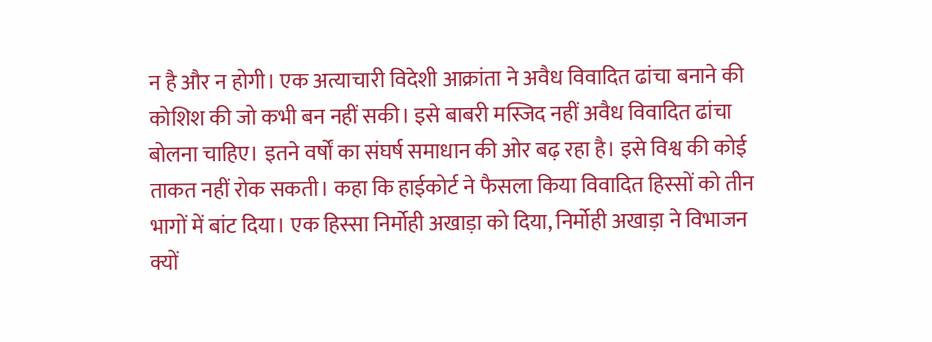न है और न होगी। एक अत्याचारी विदेशी आक्रांता ने अवैध विवादित ढांचा बनाने की कोशिश की जो कभी बन नहीं सकी। इसे बाबरी मस्जिद नहीं अवैध विवादित ढांचा बोलना चाहिए। इतने वर्षों का संघर्ष समाधान की ओर बढ़ रहा है। इसे विश्व की कोई ताकत नहीं रोक सकती। कहा कि हाईकोर्ट ने फैसला किया विवादित हिस्सों को तीन भागों में बांट दिया। एक हिस्सा निर्मोही अखाड़ा को दिया, निर्मोही अखाड़ा ने विभाजन क्यों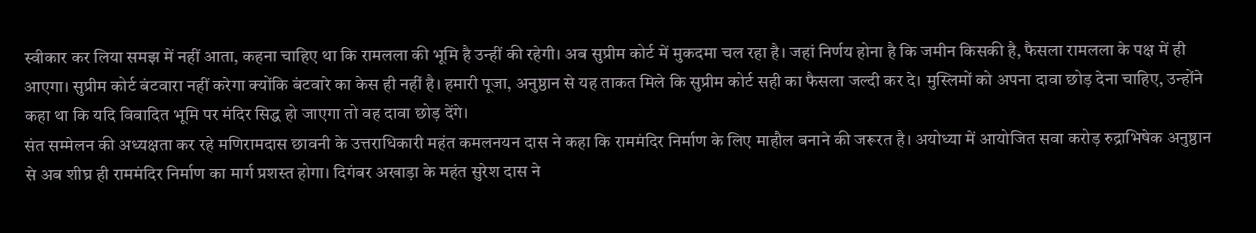स्वीकार कर लिया समझ में नहीं आता, कहना चाहिए था कि रामलला की भूमि है उन्हीं की रहेगी। अब सुप्रीम कोर्ट में मुकदमा चल रहा है। जहां निर्णय होना है कि जमीन किसकी है, फैसला रामलला के पक्ष में ही आएगा। सुप्रीम कोर्ट बंटवारा नहीं करेगा क्योंकि बंटवारे का केस ही नहीं है। हमारी पूजा, अनुष्ठान से यह ताकत मिले कि सुप्रीम कोर्ट सही का फैसला जल्दी कर दे। मुस्लिमों को अपना दावा छोड़ देना चाहिए, उन्होंने कहा था कि यदि विवादित भूमि पर मंदिर सिद्ध हो जाएगा तो वह दावा छोड़ देंगे।
संत सम्मेलन की अध्यक्षता कर रहे मणिरामदास छावनी के उत्तराधिकारी महंत कमलनयन दास ने कहा कि राममंदिर निर्माण के लिए माहौल बनाने की जरूरत है। अयोध्या में आयोजित सवा करोड़ रुद्राभिषेक अनुष्ठान से अब शीघ्र ही राममंदिर निर्माण का मार्ग प्रशस्त होगा। दिगंबर अखाड़ा के महंत सुरेश दास ने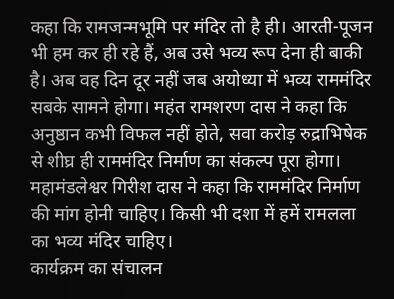कहा कि रामजन्मभूमि पर मंदिर तो है ही। आरती-पूजन भी हम कर ही रहे हैं, अब उसे भव्य रूप देना ही बाकी है। अब वह दिन दूर नहीं जब अयोध्या में भव्य राममंदिर सबके सामने होगा। महंत रामशरण दास ने कहा कि अनुष्ठान कभी विफल नहीं होते, सवा करोड़ रुद्राभिषेक से शीघ्र ही राममंदिर निर्माण का संकल्प पूरा होगा। महामंडलेश्वर गिरीश दास ने कहा कि राममंदिर निर्माण की मांग होनी चाहिए। किसी भी दशा में हमें रामलला का भव्य मंदिर चाहिए।
कार्यक्रम का संचालन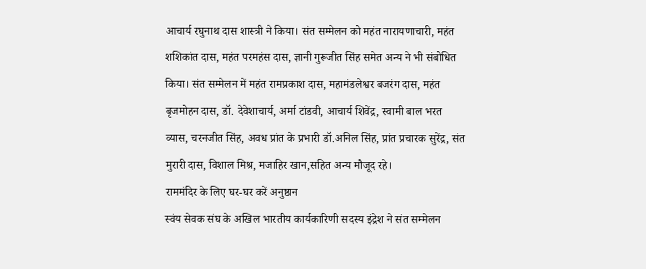आचार्य रघुनाथ दास शास्त्री ने किया। संत सम्मेलन को महंत नारायणाचारी, महंत शशिकांत दास, महंत परमहंस दास, ज्ञानी गुरूजीत सिंह समेत अन्य ने भी संबोधित किया। संत सम्मेलन में महंत रामप्रकाश दास, महामंडलेश्वर बजरंग दास, महंत बृजमोहन दास, डॉ. देवेशाचार्य, अर्मा टांडवी, आचार्य शिवेंद्र, स्वामी बाल भरत व्यास, चरनजीत सिंह, अवध प्रांत के प्रभारी डॉ.अनिल सिंह, प्रांत प्रचारक सुरेंद्र, संत मुरारी दास, विशाल मिश्र, मजाहिर खान,सहित अन्य मौजूद रहे।
राममंदिर के लिए घर-घर करें अनुष्ठान
स्वंय सेवक संघ के अखिल भारतीय कार्यकारिणी सदस्य इंद्रेश ने संत सम्मेलन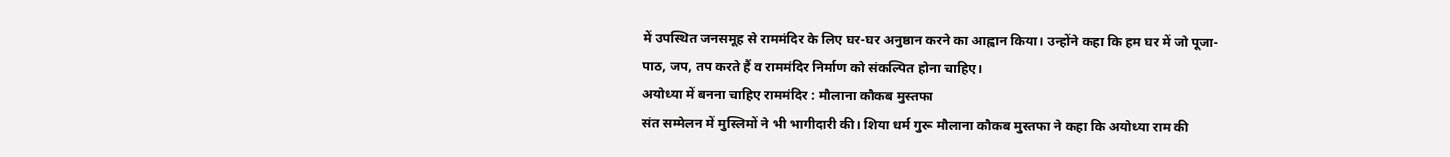में उपस्थित जनसमूह से राममंदिर के लिए घर-घर अनुष्ठान करने का आह्वान किया। उन्होंने कहा कि हम घर में जो पूजा-पाठ, जप, तप करते हैं व राममंदिर निर्माण को संकल्पित होना चाहिए।
अयोध्या में बनना चाहिए राममंदिर : मौलाना कौकब मुस्तफा
संत सम्मेलन में मुस्लिमों ने भी भागीदारी की। शिया धर्म गुरू मौलाना कौकब मुस्तफा ने कहा कि अयोध्या राम की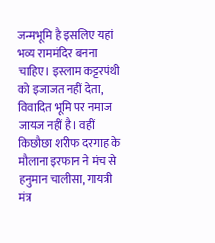जन्मभूमि है इसलिए यहां भव्य राममंदिर बनना चाहिए। इस्लाम कट्टरपंथी को इजाजत नहीं देता, विवादित भूमि पर नमाज जायज नहीं है। वहीं किछौछा शरीफ दरगाह के मौलाना इरफान ने मंच से हनुमान चालीसा, गायत्री मंत्र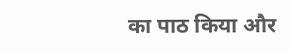का पाठ किया और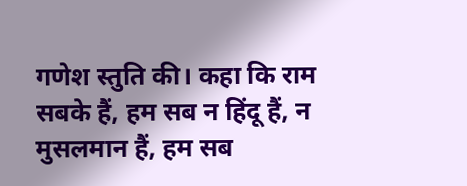गणेश स्तुति की। कहा कि राम सबके हैं, हम सब न हिंदू हैं, न मुसलमान हैं, हम सब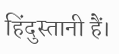हिंदुस्तानी हैं।